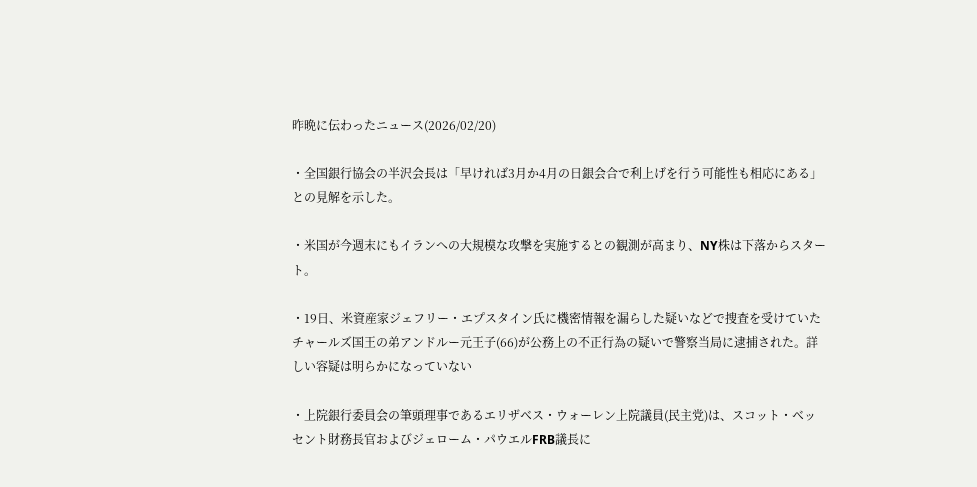昨晩に伝わったニュース(2026/02/20)

・全国銀行協会の半沢会長は「早ければ3月か4月の日銀会合で利上げを行う可能性も相応にある」との見解を示した。

・米国が今週末にもイランへの大規模な攻撃を実施するとの観測が高まり、NY株は下落からスタート。

・19日、米資産家ジェフリー・エプスタイン氏に機密情報を漏らした疑いなどで捜査を受けていたチャールズ国王の弟アンドルー元王子(66)が公務上の不正行為の疑いで警察当局に逮捕された。詳しい容疑は明らかになっていない

・上院銀行委員会の筆頭理事であるエリザベス・ウォーレン上院議員(民主党)は、スコット・ベッセント財務長官およびジェローム・パウエルFRB議長に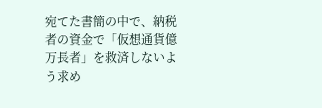宛てた書簡の中で、納税者の資金で「仮想通貨億万長者」を救済しないよう求め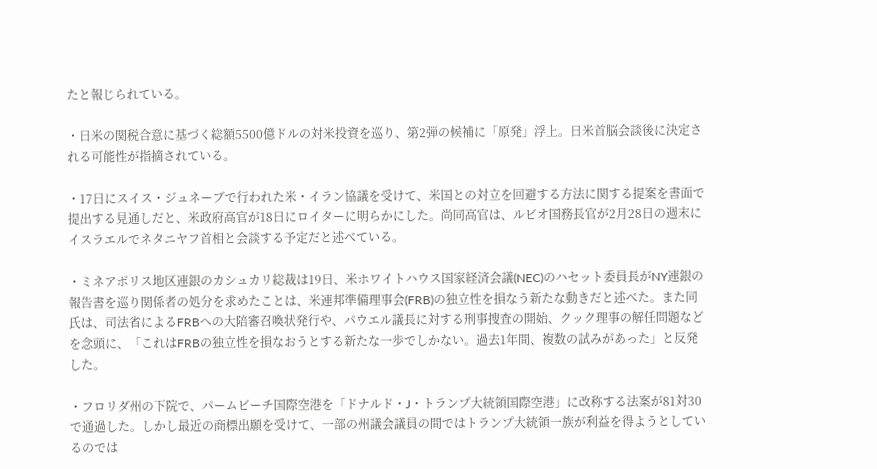たと報じられている。

・日米の関税合意に基づく総額5500億ドルの対米投資を巡り、第2弾の候補に「原発」浮上。日米首脳会談後に決定される可能性が指摘されている。

・17日にスイス・ジュネーブで行われた米・イラン協議を受けて、米国との対立を回避する方法に関する提案を書面で提出する見通しだと、米政府高官が18日にロイターに明らかにした。尚同高官は、ルビオ国務長官が2月28日の週末にイスラエルでネタニヤフ首相と会談する予定だと述べている。

・ミネアポリス地区連銀のカシュカリ総裁は19日、米ホワイトハウス国家経済会議(NEC)のハセット委員長がNY連銀の報告書を巡り関係者の処分を求めたことは、米連邦準備理事会(FRB)の独立性を損なう新たな動きだと述べた。また同氏は、司法省によるFRBへの大陪審召喚状発行や、パウエル議長に対する刑事捜査の開始、クック理事の解任問題などを念頭に、「これはFRBの独立性を損なおうとする新たな一歩でしかない。過去1年間、複数の試みがあった」と反発した。

・フロリダ州の下院で、パームビーチ国際空港を「ドナルド・J・トランプ大統領国際空港」に改称する法案が81対30で通過した。しかし最近の商標出願を受けて、一部の州議会議員の間ではトランプ大統領一族が利益を得ようとしているのでは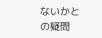ないかとの疑問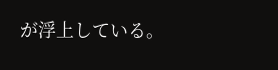が浮上している。